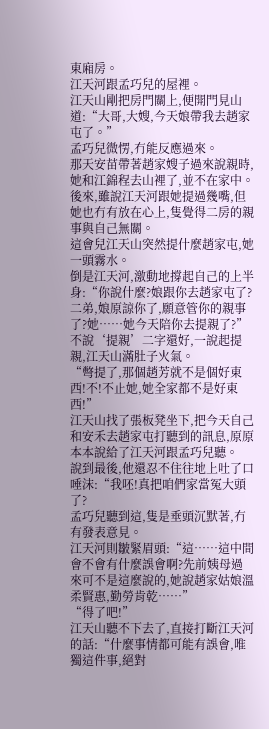東廂房。
江天河跟孟巧兒的屋裡。
江天山剛把房門關上,便開門見山道:“大哥,大嫂,今天娘帶我去趙家屯了。”
孟巧兒微愣,冇能反應過來。
那天安苗帶著趙家嫂子過來說親時,她和江錦程去山裡了,並不在家中。
後來,雖說江天河跟她提過幾嘴,但她也冇有放在心上,隻覺得二房的親事與自己無關。
這會兒江天山突然提什麼趙家屯,她一頭霧水。
倒是江天河,激動地撐起自己的上半身:“你說什麼?娘跟你去趙家屯了?
二弟,娘原諒你了,願意管你的親事了?她……她今天陪你去提親了?”
不說‘提親’二字還好,一說起提親,江天山滿肚子火氣。
“彆提了,那個趙芳就不是個好東西!不!不止她,她全家都不是好東西!”
江天山找了張板凳坐下,把今天自己和安禾去趙家屯打聽到的訊息,原原本本說給了江天河跟孟巧兒聽。
說到最後,他還忍不住往地上吐了口唾沫:“我呸!真把咱們家當冤大頭了?
孟巧兒聽到這,隻是垂頭沉默著,冇有發表意見。
江天河則皺緊眉頭:“這……這中間會不會有什麼誤會啊?先前姨母過來可不是這麼說的,她說趙家姑娘溫柔賢惠,勤勞肯乾……”
“得了吧!”
江天山聽不下去了,直接打斷江天河的話:“什麼事情都可能有誤會,唯獨這件事,絕對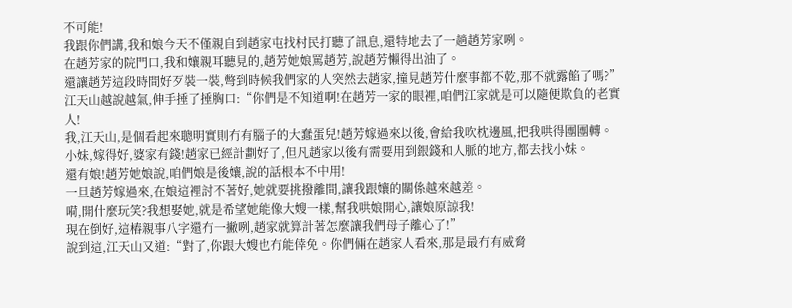不可能!
我跟你們講,我和娘今天不僅親自到趙家屯找村民打聽了訊息,還特地去了一趟趙芳家咧。
在趙芳家的院門口,我和孃親耳聽見的,趙芳她娘罵趙芳,說趙芳懶得出油了。
還讓趙芳這段時間好歹裝一裝,彆到時候我們家的人突然去趙家,撞見趙芳什麼事都不乾,那不就露餡了嗎?”
江天山越說越氣,伸手捶了捶胸口:“你們是不知道啊!在趙芳一家的眼裡,咱們江家就是可以隨便欺負的老實人!
我,江天山,是個看起來聰明實則冇有腦子的大蠢蛋兒!趙芳嫁過來以後,會給我吹枕邊風,把我哄得團團轉。
小妹,嫁得好,婆家有錢!趙家已經計劃好了,但凡趙家以後有需要用到銀錢和人脈的地方,都去找小妹。
還有娘!趙芳她娘說,咱們娘是後孃,說的話根本不中用!
一旦趙芳嫁過來,在娘這裡討不著好,她就要挑撥離間,讓我跟孃的關係越來越差。
嗬,開什麼玩笑?我想娶她,就是希望她能像大嫂一樣,幫我哄娘開心,讓娘原諒我!
現在倒好,這樁親事八字還冇一撇咧,趙家就算計著怎麼讓我們母子離心了!”
說到這,江天山又道:“對了,你跟大嫂也冇能倖免。你們倆在趙家人看來,那是最冇有威脅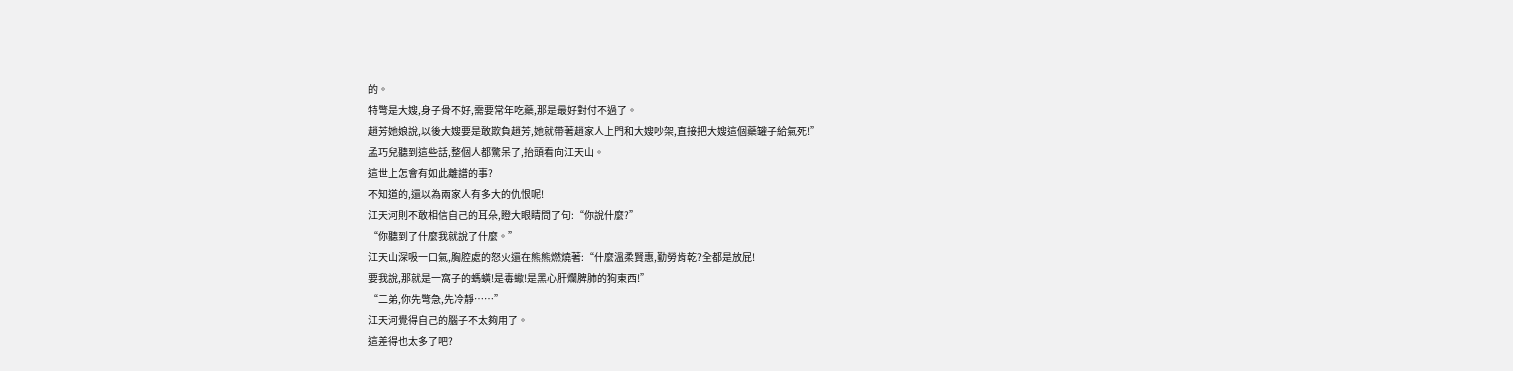的。
特彆是大嫂,身子骨不好,需要常年吃藥,那是最好對付不過了。
趙芳她娘說,以後大嫂要是敢欺負趙芳,她就帶著趙家人上門和大嫂吵架,直接把大嫂這個藥罐子給氣死!”
孟巧兒聽到這些話,整個人都驚呆了,抬頭看向江天山。
這世上怎會有如此離譜的事?
不知道的,還以為兩家人有多大的仇恨呢!
江天河則不敢相信自己的耳朵,瞪大眼睛問了句:“你說什麼?”
“你聽到了什麼我就說了什麼。”
江天山深吸一口氣,胸腔處的怒火還在熊熊燃燒著:“什麼溫柔賢惠,勤勞肯乾?全都是放屁!
要我說,那就是一窩子的螞蟥!是毒蠍!是黑心肝爛脾肺的狗東西!”
“二弟,你先彆急,先冷靜……”
江天河覺得自己的腦子不太夠用了。
這差得也太多了吧?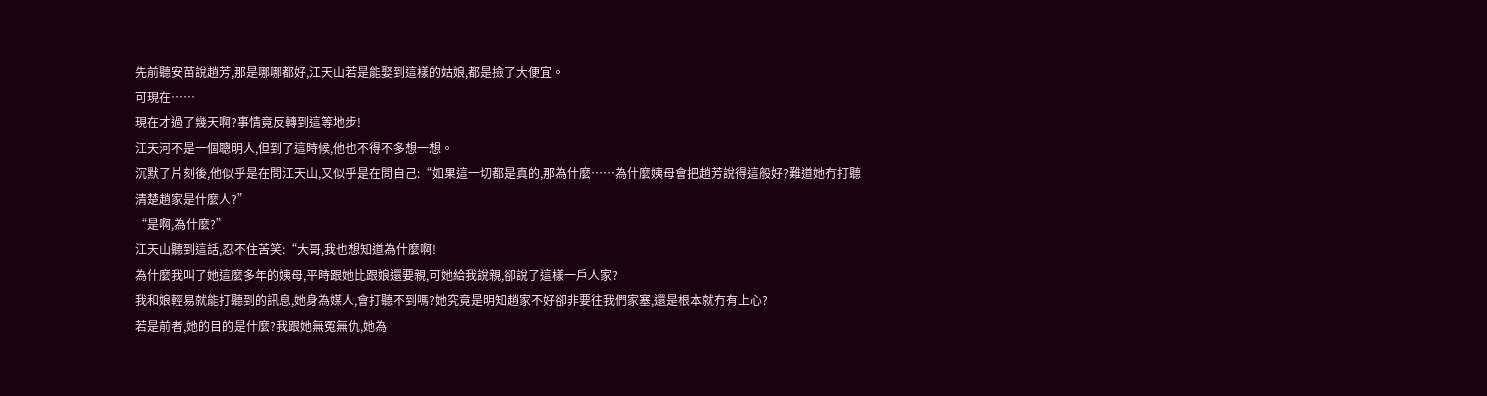先前聽安苗說趙芳,那是哪哪都好,江天山若是能娶到這樣的姑娘,都是撿了大便宜。
可現在……
現在才過了幾天啊?事情竟反轉到這等地步!
江天河不是一個聰明人,但到了這時候,他也不得不多想一想。
沉默了片刻後,他似乎是在問江天山,又似乎是在問自己:“如果這一切都是真的,那為什麼……為什麼姨母會把趙芳說得這般好?難道她冇打聽清楚趙家是什麼人?”
“是啊,為什麼?”
江天山聽到這話,忍不住苦笑:“大哥,我也想知道為什麼啊!
為什麼我叫了她這麼多年的姨母,平時跟她比跟娘還要親,可她給我說親,卻說了這樣一戶人家?
我和娘輕易就能打聽到的訊息,她身為媒人,會打聽不到嗎?她究竟是明知趙家不好卻非要往我們家塞,還是根本就冇有上心?
若是前者,她的目的是什麼?我跟她無冤無仇,她為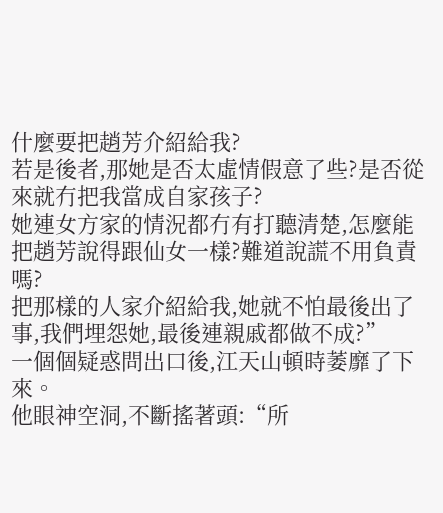什麼要把趙芳介紹給我?
若是後者,那她是否太虛情假意了些?是否從來就冇把我當成自家孩子?
她連女方家的情況都冇有打聽清楚,怎麼能把趙芳說得跟仙女一樣?難道說謊不用負責嗎?
把那樣的人家介紹給我,她就不怕最後出了事,我們埋怨她,最後連親戚都做不成?”
一個個疑惑問出口後,江天山頓時萎靡了下來。
他眼神空洞,不斷搖著頭:“所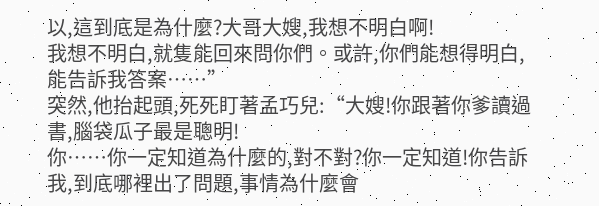以,這到底是為什麼?大哥大嫂,我想不明白啊!
我想不明白,就隻能回來問你們。或許,你們能想得明白,能告訴我答案……”
突然,他抬起頭,死死盯著孟巧兒:“大嫂!你跟著你爹讀過書,腦袋瓜子最是聰明!
你……你一定知道為什麼的,對不對?你一定知道!你告訴我,到底哪裡出了問題,事情為什麼會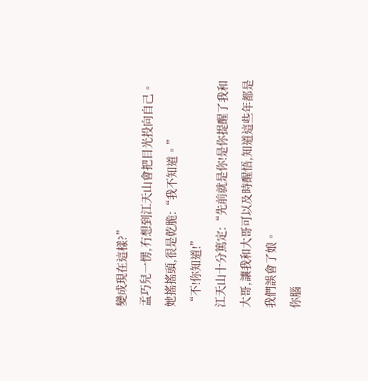變成現在這樣?”
孟巧兒一愣,冇想到江天山會把目光投向自己。
她搖搖頭,很是乾脆:“我不知道。”
“不!你知道!”
江天山十分篤定:“先前就是你!是你提醒了我和大哥,讓我和大哥可以及時醒悟,知道這些年都是我們誤會了娘。
你腦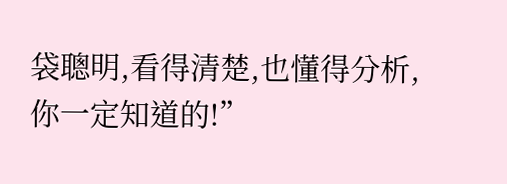袋聰明,看得清楚,也懂得分析,你一定知道的!”